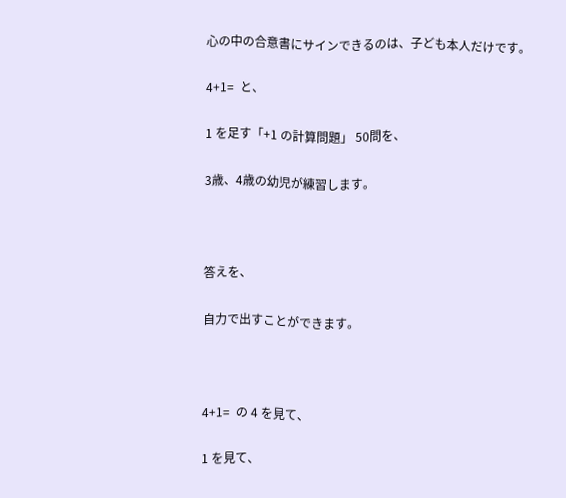心の中の合意書にサインできるのは、子ども本人だけです。

4+1=  と、

1 を足す「+1 の計算問題」 50問を、

3歳、4歳の幼児が練習します。



答えを、

自力で出すことができます。



4+1=  の 4 を見て、

1 を見て、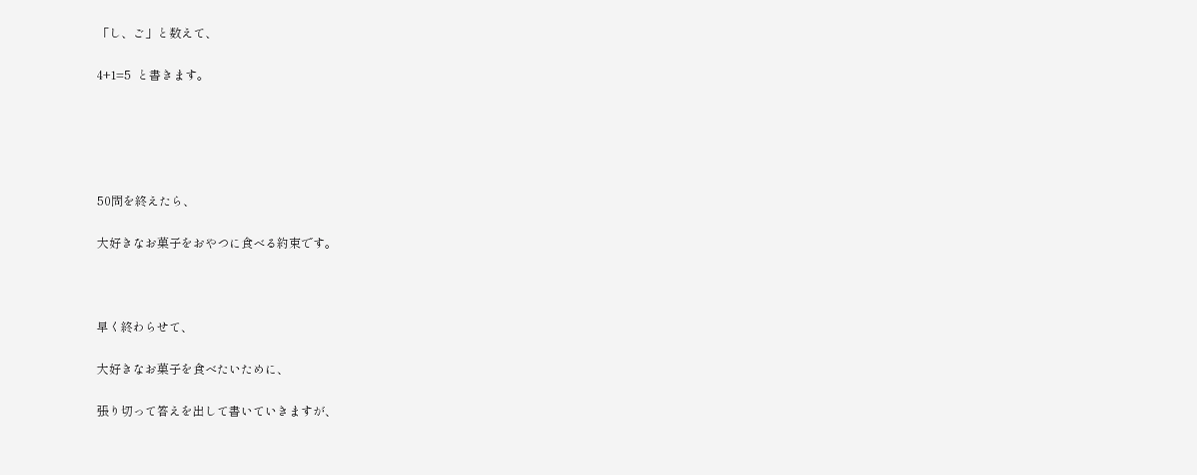「し、ご」と数えて、

4+1=5  と書きます。





50問を終えたら、

大好きなお菓子をおやつに食べる約束です。



早く終わらせて、

大好きなお菓子を食べたいために、

張り切って答えを出して書いていきますが、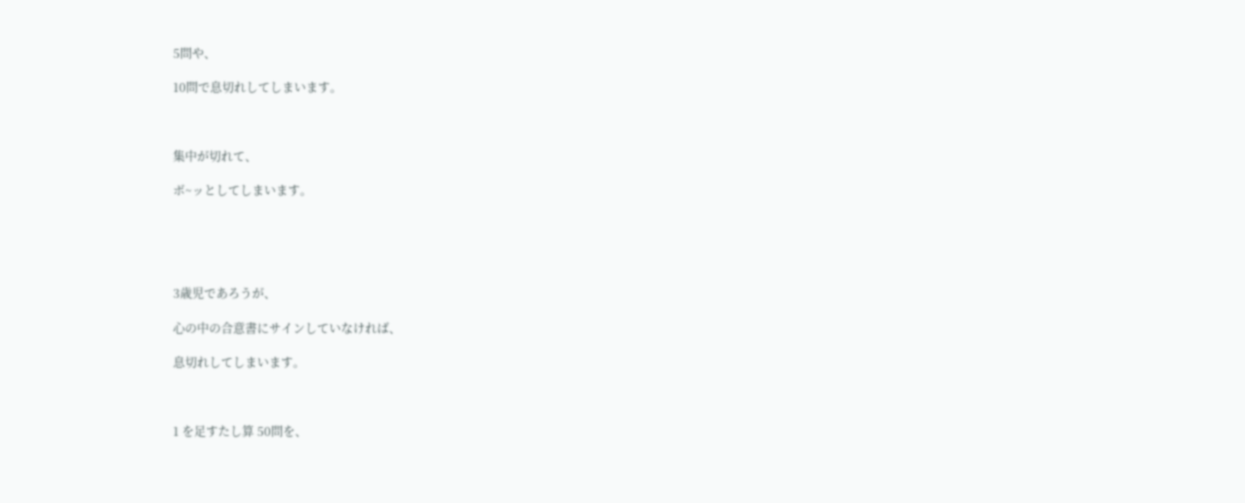5問や、

10問で息切れしてしまいます。



集中が切れて、

ボ~ッとしてしまいます。





3歳児であろうが、

心の中の合意書にサインしていなければ、

息切れしてしまいます。



1 を足すたし算 50問を、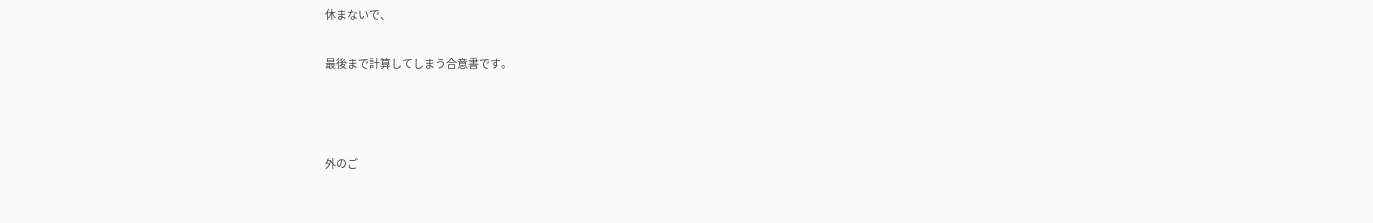休まないで、

最後まで計算してしまう合意書です。



外のご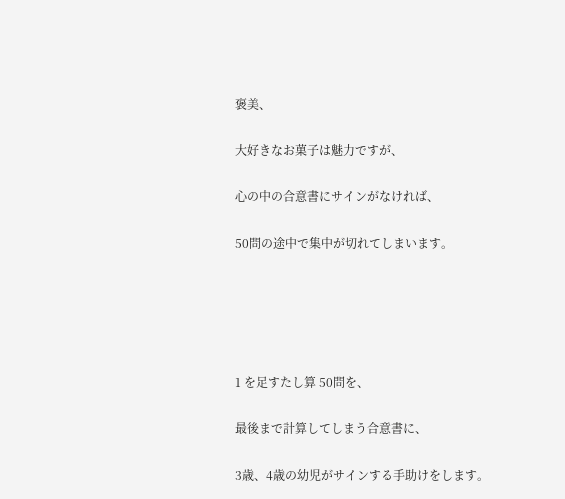褒美、

大好きなお菓子は魅力ですが、

心の中の合意書にサインがなければ、

50問の途中で集中が切れてしまいます。





1 を足すたし算 50問を、

最後まで計算してしまう合意書に、

3歳、4歳の幼児がサインする手助けをします。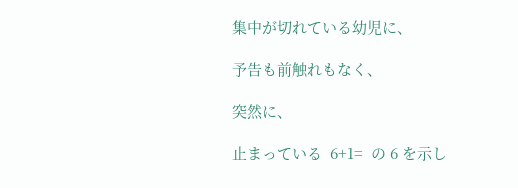集中が切れている幼児に、

予告も前触れもなく、

突然に、

止まっている  6+1=  の 6 を示し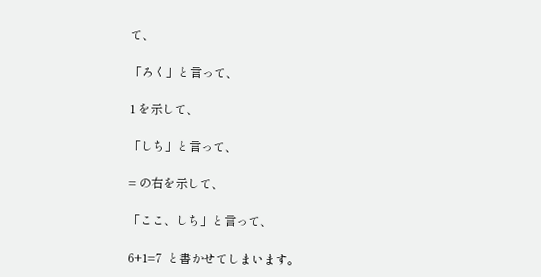て、

「ろく」と言って、

1 を示して、

「しち」と言って、

= の右を示して、

「ここ、しち」と言って、

6+1=7  と書かせてしまいます。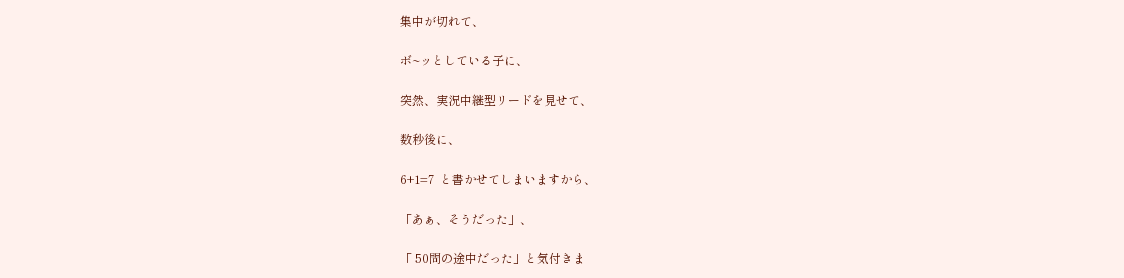集中が切れて、

ボ~ッとしている子に、

突然、実況中継型リードを見せて、

数秒後に、

6+1=7  と書かせてしまいますから、

「あぁ、そうだった」、

「 50問の途中だった」と気付きま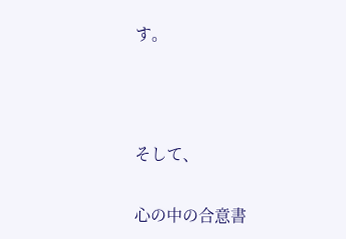す。



そして、

心の中の合意書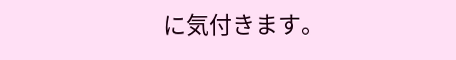に気付きます。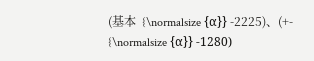(基本  {\normalsize {α}} -2225)、(+-  {\normalsize {α}} -1280)